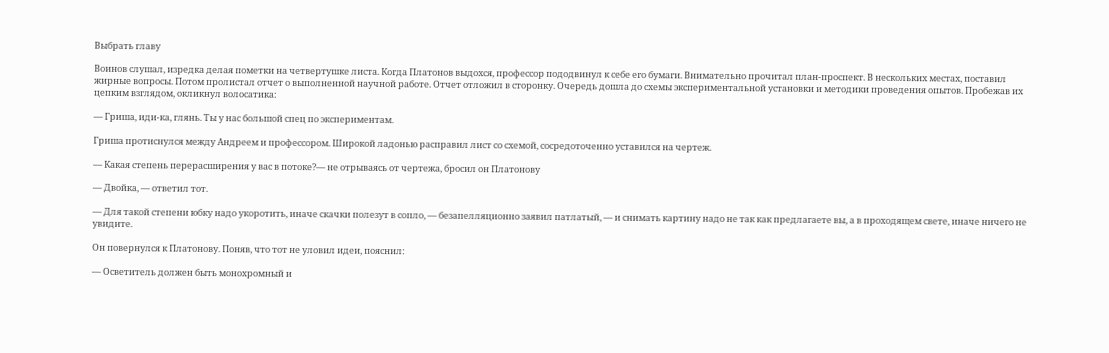Выбрать главу

Воинов слушал, изредка делая пометки на четвертушке листа. Когда Платонов выдохся, профессор пододвинул к себе его бумаги. Внимательно прочитал план-проспект. В нескольких местах, поставил жирные вопросы. Потом пролистал отчет о выполненной научной работе. Отчет отложил в сторонку. Очередь дошла до схемы экспериментальной установки и методики проведения опытов. Пробежав их цепким взглядом, окликнул волосатика:

— Гриша, иди-ка, глянь. Ты у нас большой спец по экспериментам.

Гриша протиснулся между Андреем и профессором. Широкой ладонью расправил лист со схемой, сосредоточенно уставился на чертеж.

— Какая степень перерасширения у вас в потоке?— не отрываясь от чертежа, бросил он Платонову

— Двойка, — ответил тот.

— Для такой степени юбку надо укоротить, иначе скачки полезут в сопло, — безапелляционно заявил патлатый, — и снимать картину надо не так как предлагаете вы, а в проходящем свете, иначе ничего не увидите.

Он повернулся к Платонову. Поняв, что тот не уловил идеи, пояснил:

— Осветитель должен быть монохромный и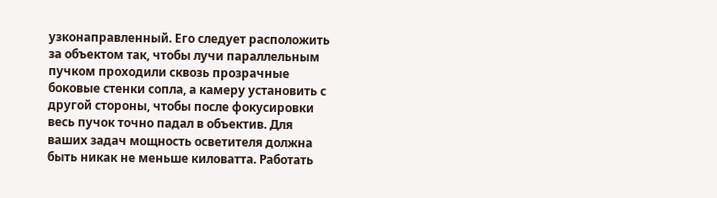узконаправленный. Его следует расположить за объектом так, чтобы лучи параллельным пучком проходили сквозь прозрачные боковые стенки сопла, а камеру установить с другой стороны, чтобы после фокусировки весь пучок точно падал в объектив. Для ваших задач мощность осветителя должна быть никак не меньше киловатта. Работать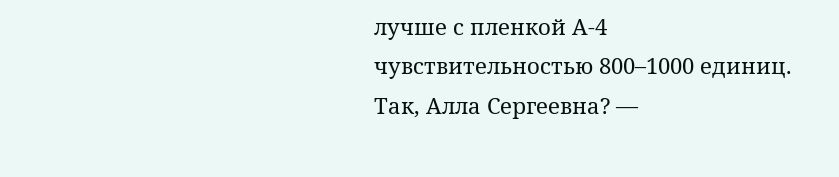лучше с пленкой А-4 чувствительностью 800–1000 единиц. Так, Алла Сергеевна? —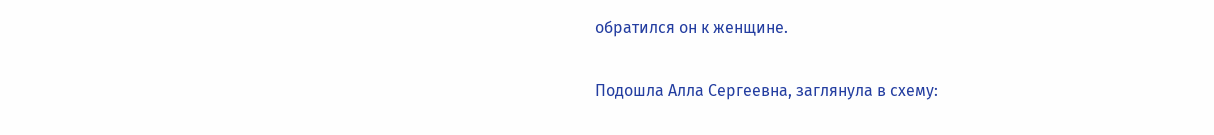обратился он к женщине.

Подошла Алла Сергеевна, заглянула в схему: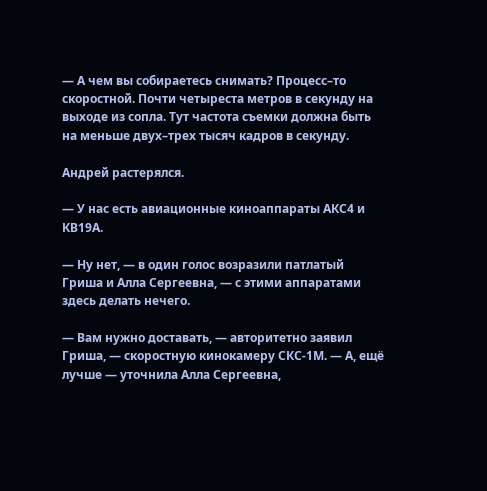— А чем вы собираетесь снимать? Процесс–то скоростной. Почти четыреста метров в секунду на выходе из сопла. Тут частота съемки должна быть на меньше двух–трех тысяч кадров в секунду.

Андрей растерялся.

— У нас есть авиационные киноаппараты АКС4 и КВ19А.

— Ну нет, — в один голос возразили патлатый Гриша и Алла Сергеевна, — с этими аппаратами здесь делать нечего.

— Вам нужно доставать, — авторитетно заявил Гриша, — скоростную кинокамеру СКС-1М. — А, ещё лучше — уточнила Алла Сергеевна,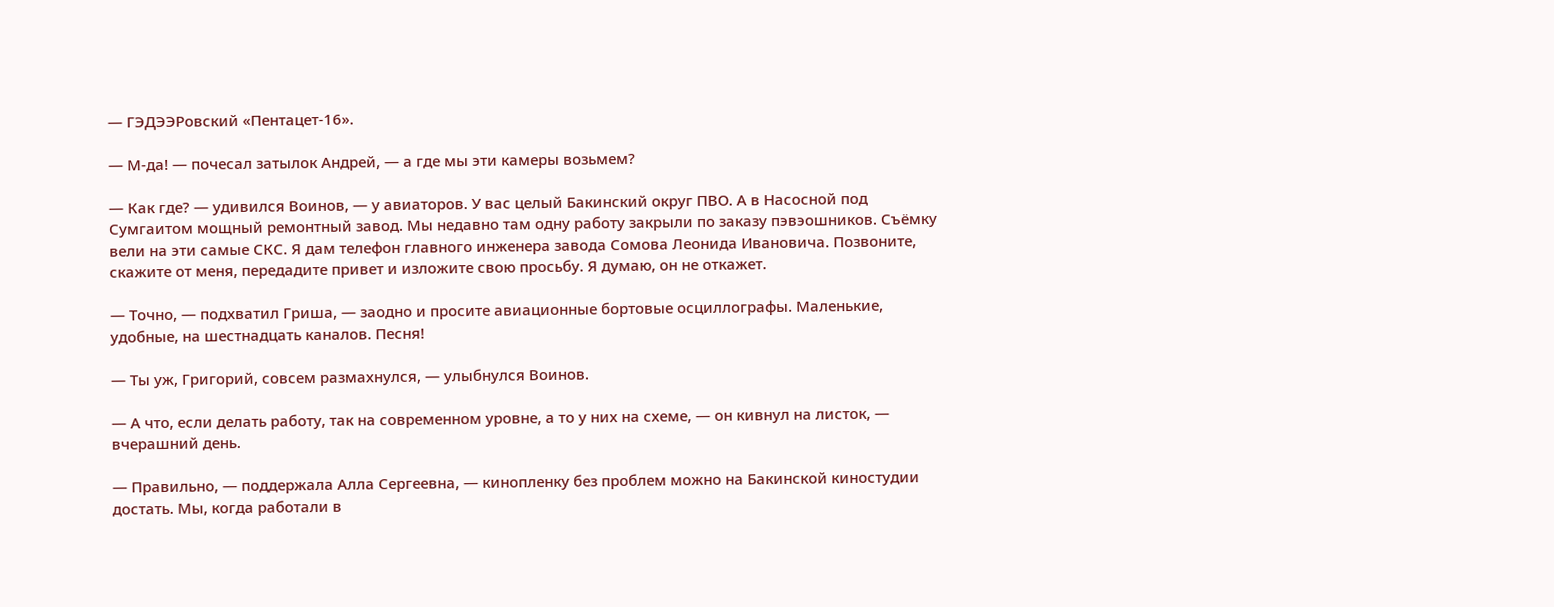— ГЭДЭЭРовский «Пентацет-16».

— М-да! — почесал затылок Андрей, — а где мы эти камеры возьмем?

— Как где? — удивился Воинов, — у авиаторов. У вас целый Бакинский округ ПВО. А в Насосной под Сумгаитом мощный ремонтный завод. Мы недавно там одну работу закрыли по заказу пэвэошников. Съёмку вели на эти самые СКС. Я дам телефон главного инженера завода Сомова Леонида Ивановича. Позвоните, скажите от меня, передадите привет и изложите свою просьбу. Я думаю, он не откажет.

— Точно, — подхватил Гриша, — заодно и просите авиационные бортовые осциллографы. Маленькие, удобные, на шестнадцать каналов. Песня!

— Ты уж, Григорий, совсем размахнулся, — улыбнулся Воинов.

— А что, если делать работу, так на современном уровне, а то у них на схеме, — он кивнул на листок, — вчерашний день.

— Правильно, — поддержала Алла Сергеевна, — кинопленку без проблем можно на Бакинской киностудии достать. Мы, когда работали в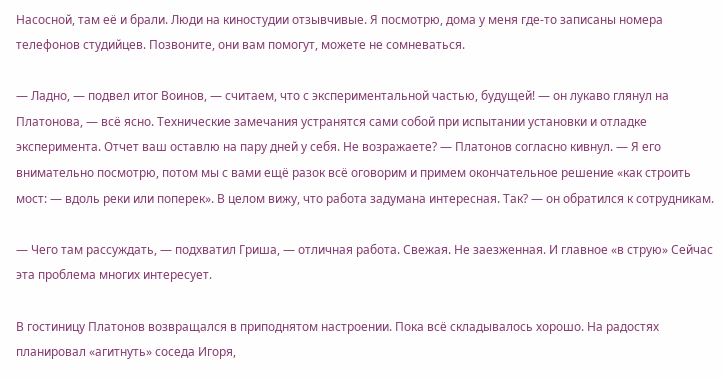Насосной, там её и брали. Люди на киностудии отзывчивые. Я посмотрю, дома у меня где-то записаны номера телефонов студийцев. Позвоните, они вам помогут, можете не сомневаться.

— Ладно, — подвел итог Воинов, — считаем, что с экспериментальной частью, будущей! — он лукаво глянул на Платонова, — всё ясно. Технические замечания устранятся сами собой при испытании установки и отладке эксперимента. Отчет ваш оставлю на пару дней у себя. Не возражаете? — Платонов согласно кивнул. — Я его внимательно посмотрю, потом мы с вами ещё разок всё оговорим и примем окончательное решение «как строить мост: — вдоль реки или поперек». В целом вижу, что работа задумана интересная. Так? — он обратился к сотрудникам.

— Чего там рассуждать, — подхватил Гриша, — отличная работа. Свежая. Не заезженная. И главное «в струю» Сейчас эта проблема многих интересует.

В гостиницу Платонов возвращался в приподнятом настроении. Пока всё складывалось хорошо. На радостях планировал «агитнуть» соседа Игоря,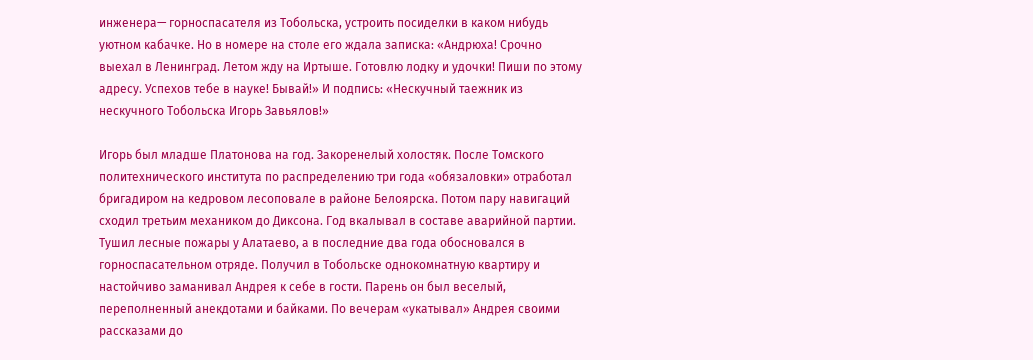инженера— горноспасателя из Тобольска, устроить посиделки в каком нибудь уютном кабачке. Но в номере на столе его ждала записка: «Андрюха! Срочно выехал в Ленинград. Летом жду на Иртыше. Готовлю лодку и удочки! Пиши по этому адресу. Успехов тебе в науке! Бывай!» И подпись: «Нескучный таежник из нескучного Тобольска Игорь Завьялов!»

Игорь был младше Платонова на год. Закоренелый холостяк. После Томского политехнического института по распределению три года «обязаловки» отработал бригадиром на кедровом лесоповале в районе Белоярска. Потом пару навигаций сходил третьим механиком до Диксона. Год вкалывал в составе аварийной партии. Тушил лесные пожары у Алатаево, а в последние два года обосновался в горноспасательном отряде. Получил в Тобольске однокомнатную квартиру и настойчиво заманивал Андрея к себе в гости. Парень он был веселый, переполненный анекдотами и байками. По вечерам «укатывал» Андрея своими рассказами до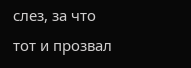слез, за что тот и прозвал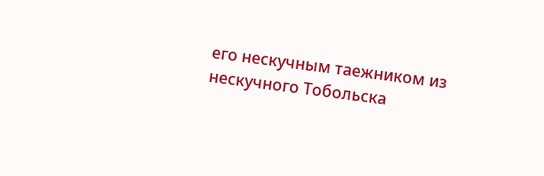его нескучным таежником из нескучного Тобольска